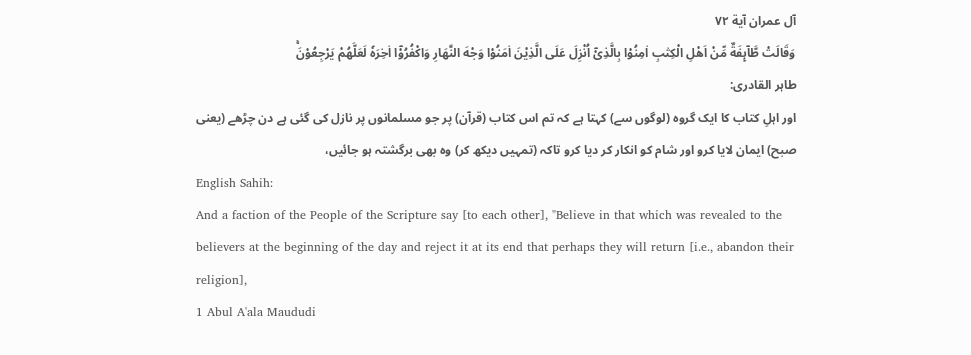آل عمران آية ۷۲
وَقَالَتْ طَّاۤٮِٕفَةٌ مِّنْ اَهْلِ الْكِتٰبِ اٰمِنُوْا بِالَّذِىْۤ اُنْزِلَ عَلَى الَّذِيْنَ اٰمَنُوْا وَجْهَ النَّهَارِ وَاكْفُرُوْۤا اٰخِرَهٗ لَعَلَّهُمْ يَرْجِعُوْنَۚ
طاہر القادری:
اور اہلِ کتاب کا ایک گروہ (لوگوں سے) کہتا ہے کہ تم اس کتاب (قرآن) پر جو مسلمانوں پر نازل کی گئی ہے دن چڑھے (یعنی صبح) ایمان لایا کرو اور شام کو انکار کر دیا کرو تاکہ (تمہیں دیکھ کر) وہ بھی برگشتہ ہو جائیں،
English Sahih:
And a faction of the People of the Scripture say [to each other], "Believe in that which was revealed to the believers at the beginning of the day and reject it at its end that perhaps they will return [i.e., abandon their religion],
1 Abul A'ala Maududi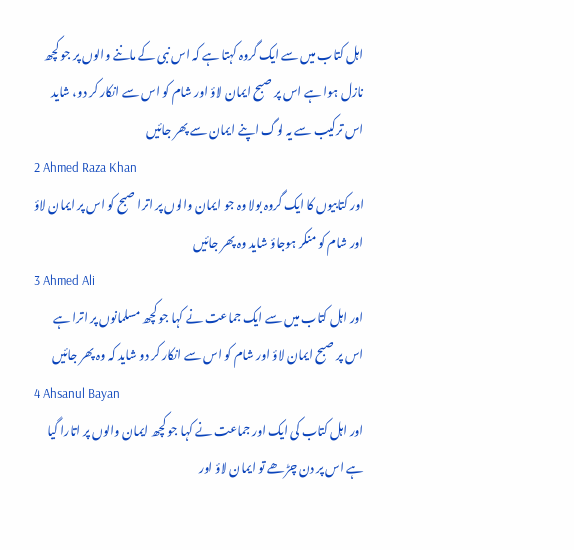اہل کتاب میں سے ایک گروہ کہتا ہے کہ اس نبی کے ماننے والوں پر جو کچھ نازل ہوا ہے اس پر صبح ایمان لاؤ اور شام کو اس سے انکار کر دو، شاید اس ترکیب سے یہ لوگ اپنے ایمان سے پھر جائیں
2 Ahmed Raza Khan
اور کتابیوں کا ایک گروہ بولا وہ جو ایمان والوں پر اترا صبح کو اس پر ایمان لاؤ اور شام کو منکر ہوجاؤ شاید وہ پھر جائیں
3 Ahmed Ali
اور اہل کتاب میں سے ایک جماعت نے کہا جو کچھ مسلمانوں پر اترا ہے اس پر صبح ایمان لاؤ اور شام کو اس سے انکار کر دو شاید کہ وہ پھر جائیں
4 Ahsanul Bayan
اور اہل کتاب کی ایک اور جماعت نے کہا جو کچھ ایمان والوں پر اتارا گیا ہے اس پر دن چڑھے تو ایمان لاؤ اور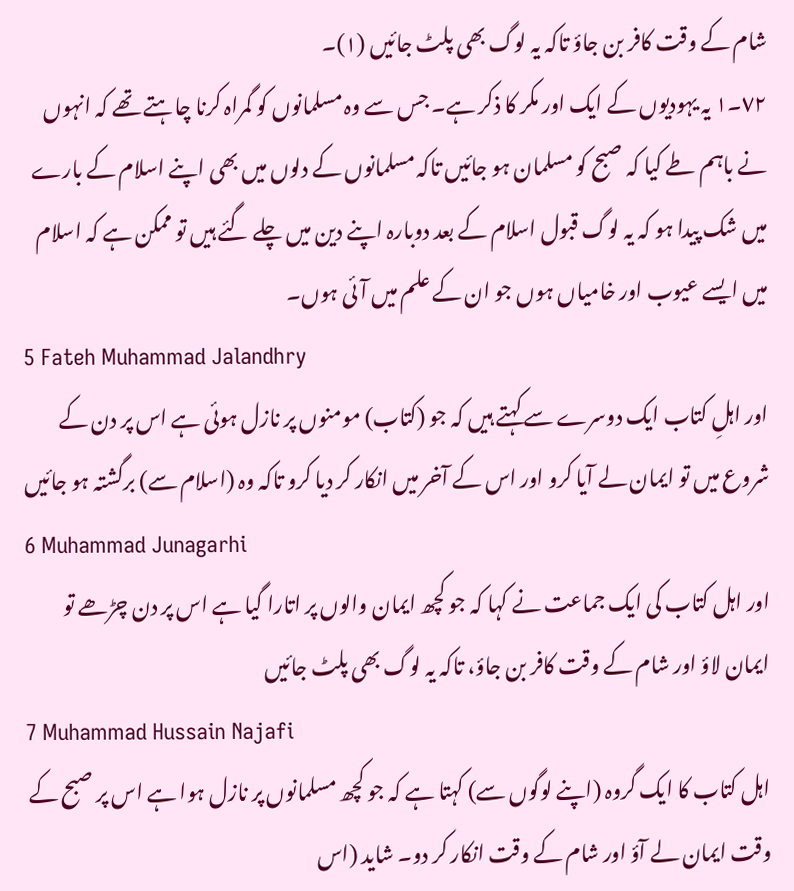شام کے وقت کافر بن جاؤ تاکہ یہ لوگ بھی پلٹ جائیں (١)۔
٧٢۔١ یہ یہودیوں کے ایک اور مکر کا ذکر ہے۔ جس سے وہ مسلمانوں کو گمراہ کرنا چاہتے تھے کہ انہوں نے باہم طے کیا کہ صبح کو مسلمان ہو جائیں تاکہ مسلمانوں کے دلوں میں بھی اپنے اسلام کے بارے میں شک پیدا ہو کہ یہ لوگ قبول اسلام کے بعد دوبارہ اپنے دین میں چلے گئے ہیں تو ممکن ہے کہ اسلام میں ایسے عیوب اور خامیاں ہوں جو ان کے علم میں آئی ہوں۔
5 Fateh Muhammad Jalandhry
اور اہلِ کتاب ایک دوسرے سے کہتے ہیں کہ جو (کتاب) مومنوں پر نازل ہوئی ہے اس پر دن کے شروع میں تو ایمان لے آیا کرو اور اس کے آخر میں انکار کر دیا کرو تاکہ وہ (اسلام سے) برگشتہ ہو جائیں
6 Muhammad Junagarhi
اور اہل کتاب کی ایک جماعت نے کہا کہ جو کچھ ایمان والوں پر اتارا گیا ہے اس پر دن چڑھے تو ایمان لاؤ اور شام کے وقت کافر بن جاؤ، تاکہ یہ لوگ بھی پلٹ جائیں
7 Muhammad Hussain Najafi
اہل کتاب کا ایک گروہ (اپنے لوگوں سے) کہتا ہے کہ جو کچھ مسلمانوں پر نازل ہوا ہے اس پر صبح کے وقت ایمان لے آؤ اور شام کے وقت انکار کر دو۔ شاید (اس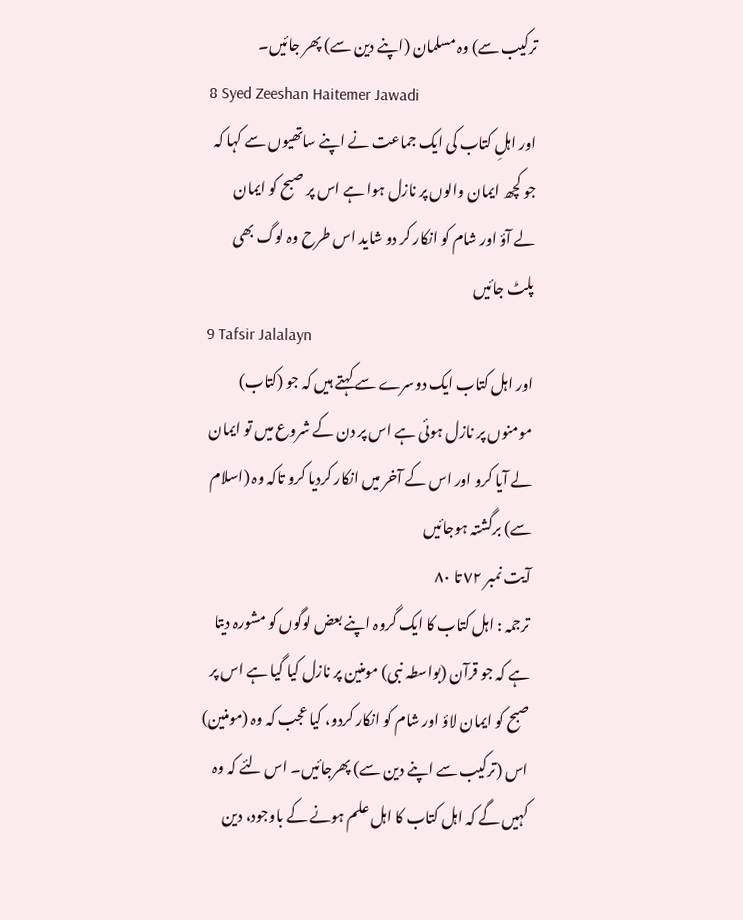ترکیب سے) وہ مسلمان (اپنے دین سے) پھر جائیں۔
8 Syed Zeeshan Haitemer Jawadi
اور اہلِ کتاب کی ایک جماعت نے اپنے ساتھیوں سے کہا کہ جو کچھ ایمان والوں پر نازل ہوا ہے اس پر صبح کو ایمان لے آؤ اور شام کو انکار کر دو شاید اس طرح وہ لوگ بھی پلٹ جائیں
9 Tafsir Jalalayn
اور اہل کتاب ایک دوسرے سے کہتے ہیں کہ جو (کتاب) مومنوں پر نازل ہوئی ہے اس پر دن کے شروع میں تو ایمان لے آیا کرو اور اس کے آخر میں انکار کردیا کرو تاکہ وہ (اسلام سے) برگشتہ ہوجائیں
آیت نمبر ٧٢ تا ٨٠
ترجمہ : اہل کتاب کا ایک گروہ اپنے بعض لوگوں کو مشورہ دیتا ہے کہ جو قرآن (بواسطہ نبی) مومنین پر نازل کیا گیا ہے اس پر صبح کو ایمان لاؤ اور شام کو انکار کردو، کیا عجب کہ وہ (مومنین) اس (ترکیب سے اپنے دین سے) پھرجائیں۔ اس لئے کہ وہ کہیں گے کہ اہل کتاب کا اہل علم ہونے کے باوجود، دین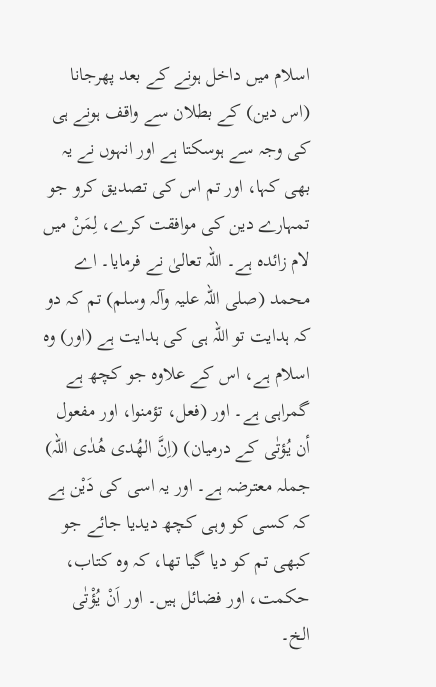اسلام میں داخل ہونے کے بعد پھرجانا (اس دین) کے بطلان سے واقف ہونے ہی کی وجہ سے ہوسکتا ہے اور انہوں نے یہ بھی کہا، اور تم اس کی تصدیق کرو جو تمہارے دین کی موافقت کرے، لِمَنْ میں لام زائدہ ہے۔ اللہ تعالیٰ نے فرمایا۔ اے محمد (صلی اللہ علیہ وآلہ وسلم) تم کہ دو کہ ہدایت تو اللہ ہی کی ہدایت ہے (اور) وہ اسلام ہے، اس کے علاوہ جو کچھ ہے گمراہی ہے۔ اور (فعل، تؤمنوا، اور مفعول أن یُؤتٰی کے درمیان) (اِنَّ الھُدی ھُدٰی اللہ) جملہ معترضہ ہے۔ اور یہ اسی کی دَیْن ہے کہ کسی کو وہی کچھ دیدیا جائے جو کبھی تم کو دیا گیا تھا، کہ وہ کتاب، حکمت، اور فضائل ہیں۔ اور اَنْ یُؤْتٰی الخ۔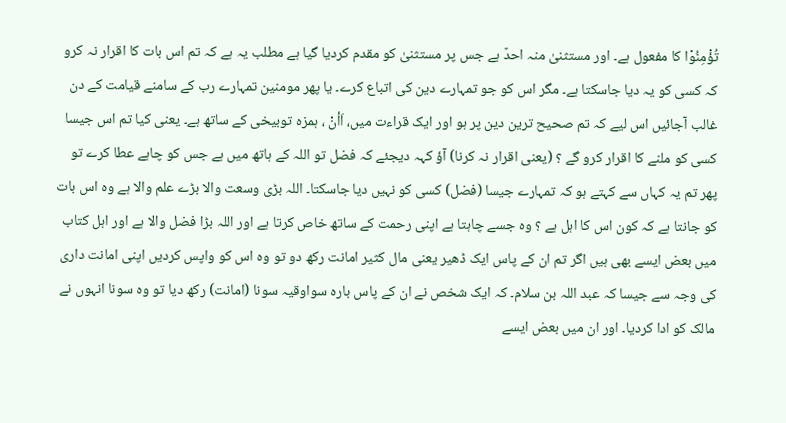تُؤْمِنُوْا کا مفعول ہے۔ اور مستثنیٰ منہ احدٌ ہے جس پر مستثنیٰ کو مقدم کردیا گیا ہے مطلب یہ ہے کہ تم اس بات کا اقرار نہ کرو کہ کسی کو یہ دیا جاسکتا ہے۔ مگر اس کو جو تمہارے دین کی اتباع کرے۔ یا پھر مومنین تمہارے رب کے سامنے قیامت کے دن غالب آجائیں اس لیے کہ تم صحیح ترین دین پر ہو اور ایک قراءت میں، اَأنْ ، ہمزہ توبیخی کے ساتھ ہے۔ یعنی کیا تم اس جیسا کسی کو ملنے کا اقرار کرو گے ؟ (یعنی اقرار نہ کرنا) آؤ کہہ دیجئے کہ فضل تو اللہ کے ہاتھ میں ہے جس کو چاہے عطا کرے تو پھر تم یہ کہاں سے کہتے ہو کہ تمہارے جیسا (فضل) کسی کو نہیں دیا جاسکتا۔ اللہ بڑی وسعت والا بڑے علم والا ہے وہ اس بات کو جانتا ہے کہ کون اس کا اہل ہے ؟ وہ جسے چاہتا ہے اپنی رحمت کے ساتھ خاص کرتا ہے اور اللہ بڑا فضل والا ہے اور اہل کتاب میں بعض ایسے بھی ہیں اگر تم ان کے پاس ایک ڈھیر یعنی مال کثیر امانت رکھ دو تو وہ اس کو واپس کردیں اپنی امانت داری کی وجہ سے جیسا کہ عبد اللہ بن سلام۔ کہ ایک شخص نے ان کے پاس بارہ سواوقیہ سونا (امانت) رکھ دیا تو وہ سونا انہوں نے مالک کو ادا کردیا۔ اور ان میں بعض ایسے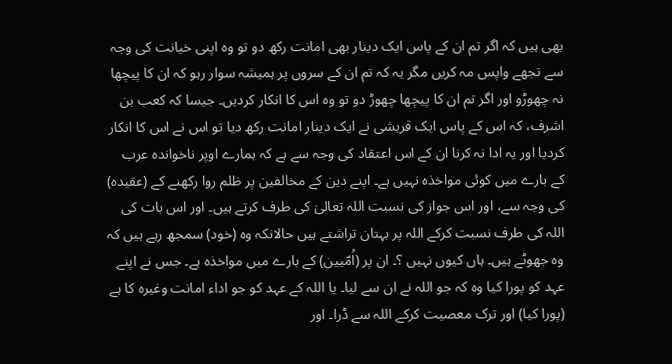بھی ہیں کہ اگر تم ان کے پاس ایک دینار بھی امانت رکھ دو تو وہ اپنی خیانت کی وجہ سے تجھے واپس مہ کریں مگر یہ کہ تم ان کے سروں پر ہمیشہ سوار رہو کہ ان کا پیچھا نہ چھوڑو اور اگر تم ان کا پیچھا چھوڑ دو تو وہ اس کا انکار کردیں۔ جیسا کہ کعب بن اشرف، کہ اس کے پاس ایک قریشی نے ایک دینار امانت رکھ دیا تو اس نے اس کا انکار کردیا اور یہ ادا نہ کرنا ان کے اس اعتقاد کی وجہ سے ہے کہ ہمارے اوپر ناخواندہ عرب کے بارے میں کوئی مواخذہ نہیں ہے۔ اپنے دین کے مخالفین پر ظلم روا رکھنے کے (عقیدہ) کی وجہ سے، اور اس جواز کی نسبت اللہ تعالیٰ کی طرف کرتے ہیں۔ اور اس بات کی اللہ کی طرف نسبت کرکے اللہ پر بہتان تراشتے ہیں حالانکہ وہ (خود) سمجھ رہے ہیں کہ وہ جھوٹے ہیں۔ ہاں کیوں نہیں ؟۔ ان پر (اُمّیین) کے بارے میں مواخذہ ہے۔ جس نے اپنے عہد کو پورا کیا وہ کہ جو اللہ نے ان سے لیا۔ یا اللہ کے عہد کو جو اداء امانت وغیرہ کا ہے (پورا کیا) اور ترک معصیت کرکے اللہ سے ڈرا۔ اور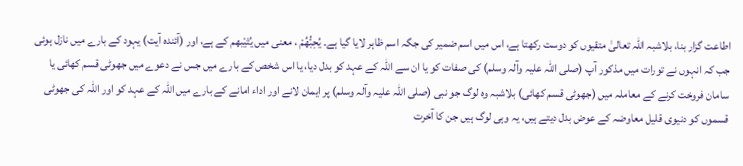اطاعت گزار بنا، بلاشبہ اللہ تعالیٰ متقیوں کو دوست رکھتا ہے، اس میں اسم ضمیر کی جگہ اسم ظاہر لایا گیا ہے۔ یُحِبُّھُمْ ، معنی میں یُثیْبھم کے ہے، اور (آئندہ آیت) یہود کے بارے میں نازل ہوئی جب کہ انہوں نے تورات میں مذکور آپ (صلی اللہ علیہ وآلہ وسلم) کی صفات کو یا ان سے اللہ کے عہد کو بدل دیا، یا اس شخص کے بارے میں جس نے دعوے میں جھوٹی قسم کھائی یا سامان فروخت کرنے کے معاملہ میں (جھوٹی قسم کھائی) بلاشبہ وہ لوگ جو نبی (صلی اللہ علیہ وآلہ وسلم) پر ایمان لانے اور اداء امانے کے بارے میں اللہ کے عہد کو اور اللہ کی جھوٹی قسموں کو دنیوی قلیل معاوضہ کے عوض بدل دیتے ہیں، یہ وہی لوگ ہیں جن کا آخرت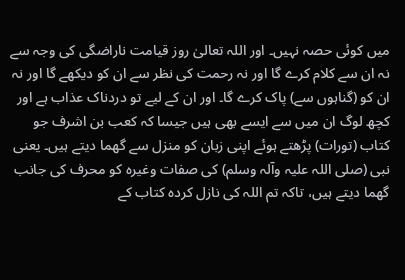میں کوئی حصہ نہیں۔ اور اللہ تعالیٰ روز قیامت ناراضگی کی وجہ سے نہ ان سے کلام کرے گا اور نہ رحمت کی نظر سے ان کو دیکھے گا اور نہ ان کو (گناہوں سے) پاک کرے گا۔ اور ان کے لیے تو دردناک عذاب ہے اور کچھ لوگ ان میں سے ایسے بھی ہیں جیسا کہ کعب بن اشرف جو کتاب (تورات) پڑھتے ہوئے اپنی زبان کو منزل سے گھما دیتے ہیں۔ یعنی نبی (صلی اللہ علیہ وآلہ وسلم) کی صفات وغیرہ کو محرف کی جانب گھما دیتے ہیں، تاکہ تم اللہ کی نازل کردہ کتاب کے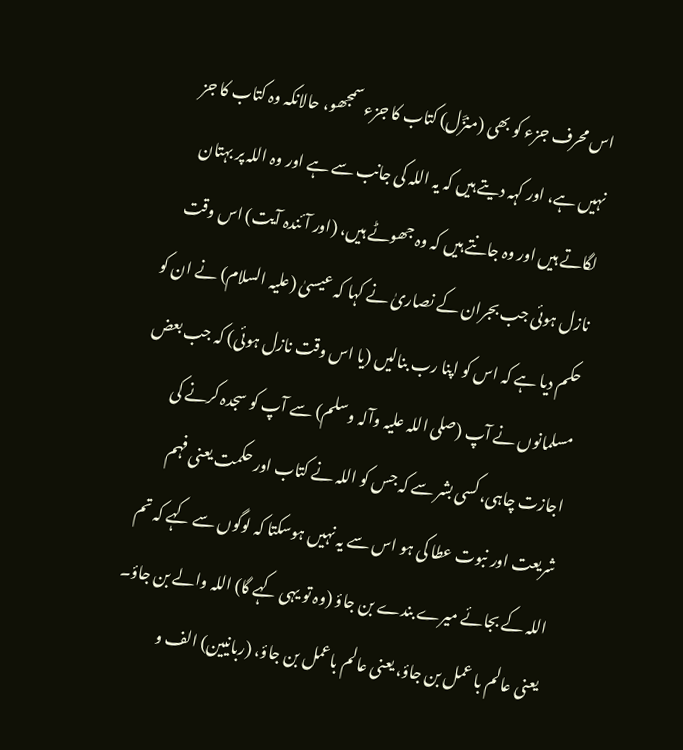اس محرف جزء کو بھی (منزَّل) کتاب کا جزء سمجھو، حالانکہ وہ کتاب کا جز نہیں ہے، اور کہہ دیتے ہیں کہ یہ اللہ کی جانب سے ہے اور وہ اللہ پر بہتان لگاتے ہیں اور وہ جانتے ہیں کہ وہ جھوٹے ہیں، (اور آئندہ آیت) اس وقت نازل ہوئی جب بجران کے نصاریٰ نے کہا کہ عیسیٰ (علیہ السلام) نے ان کو حکم دیا ہے کہ اس کو اپنا رب بنالیں (یا اس وقت نازل ہوئی) کہ جب بعض مسلمانوں نے آپ (صلی اللہ علیہ وآلہ وسلم) سے آپ کو سجدہ کرنے کی اجازت چاہی، کسی بشر سے کہ جس کو اللہ نے کتاب اور حکمت یعنی فہم شریعت اور نبوت عطا کی ہو اس سے یہ نہیں ہوسکتا کہ لوگوں سے کہے کہ تم اللہ کے بجائے میرے بندے بن جاؤ (وہ تو یہی کہے گا) اللہ والے بن جاؤ۔ یعنی عالم با عمل بن جاؤ، یعنی عالم باعمل بن جاؤ، (ربانیین) الف و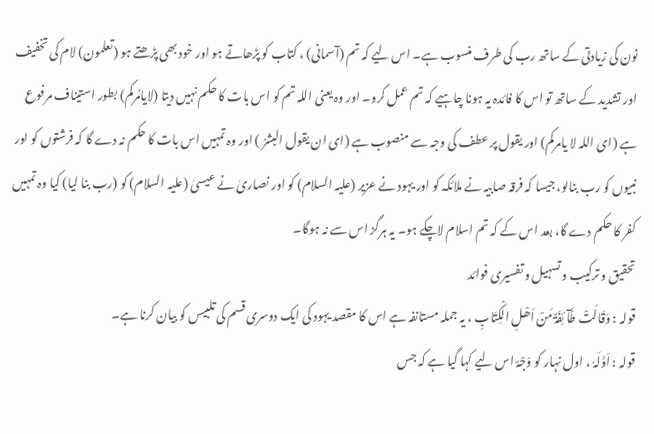نون کی زیادتی کے ساتھ رب کی طرف منسوب ہے۔ اس لیے کہ تم (آسمانی) ، کتاب کو پڑھاتے ہو اور خود بھی پڑھتے ہو (تعلمون) لام کی تخفیف اور تشدید کے ساتھ تو اس کا فائدہ یہ ہونا چاہیے کہ تم عمل کرو۔ اور وہ یعنی اللہ تم کو اس بات کا حکم نہیں دیتا (لایامُرکم) بطور استیناف مرفوع ہے (ای اللہ لا یامرکم) اور یقول پر عطف کی وجہ سے منصوب ہے (ای ان یقول البشرُ ) اور وہ تمہیں اس بات کا حکم نہ دے گا کہ فرشتوں کو اور نبیوں کو رب بنالو، جیسا کہ فرقہ صابیہ نے ملائکہ کو اور یہود نے عزیر (علیہ السلام) کو اور نصاریٰ نے عیسیٰ (علیہ السلام) کو (رب بنا لیا) کیا وہ تمہیں کفر کا حکم دے گا، بعد اس کے کہ تم اسلام لاچکے ہو۔ یہ ہرگز اس سے نہ ہوگا۔
تحقیق و ترکیب و تسہیل و تفسیری فوائد
قولہ : وَقَالَتْ طَّآئِفَۃٌ مَنْ اَھْلِ الْکِتَابِ ، یہ جملہ مستانفہ ہے اس کا مقصد یہود کی ایک دوسری قسم کی تلبیس کو بیان کرنا ہے۔
قولہ : اَوَّلَہٗ ، اول نہار کو وَجْہٌ اس لیے کہا گیا ہے کہ جس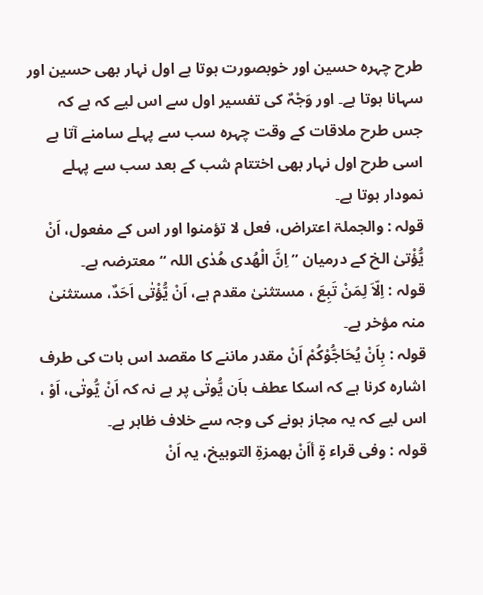طرح چہرہ حسین اور خوبصورت ہوتا ہے اول نہار بھی حسین اور سہانا ہوتا ہے۔ اور وَجْہٌ کی تفسیر اول سے اس لیے کہ ہے کہ جس طرح ملاقات کے وقت چہرہ سب سے پہلے سامنے آتا ہے اسی طرح اول نہار بھی اختتام شب کے بعد سب سے پہلے نمودار ہوتا ہے۔
قولہ : والجملۃ اعتراض، فعل لا تؤمنوا اور اس کے مفعول، اَنْ یُّؤْتیٰ الخ کے درمیان ” اِنَّ الْھُدی ھُدٰی اللہ “ معترضہ ہے۔
قولہ : اِلّاَ لِمَنْ تَبِعَ ، مستثنیٰ مقدم ہے، اَنْ یُّؤْتٰی اَحَدٌ، مستثنیٰ منہ مؤخر ہے۔
قولہ : بِاَنْ یُحَاجُّوْکُمْ اَنْ مقدر ماننے کا مقصد اس بات کی طرف اشارہ کرنا ہے کہ اسکا عطف باَن یُّوتٰی پر ہے نہ کہ اَنْ یُّوتٰی، اَوْ ، اس لیے کہ یہ مجاز ہونے کی وجہ سے خلاف ظاہر ہے۔
قولہ : وفی قراء ۃٍ أاَنْ بھمزۃِ التوبیخ، یہ اَنْ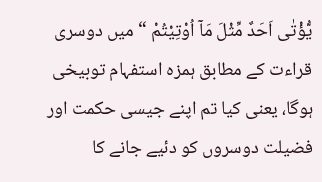یُّؤْتٰی اَحَدٌ مِّثْلَ مَآ اُوْتِیْتُمْ “ میں دوسری قراءت کے مطابق ہمزہ استفہام توبیخی ہوگا، یعنی کیا تم اپنے جیسی حکمت اور فضیلت دوسروں کو دئیے جانے کا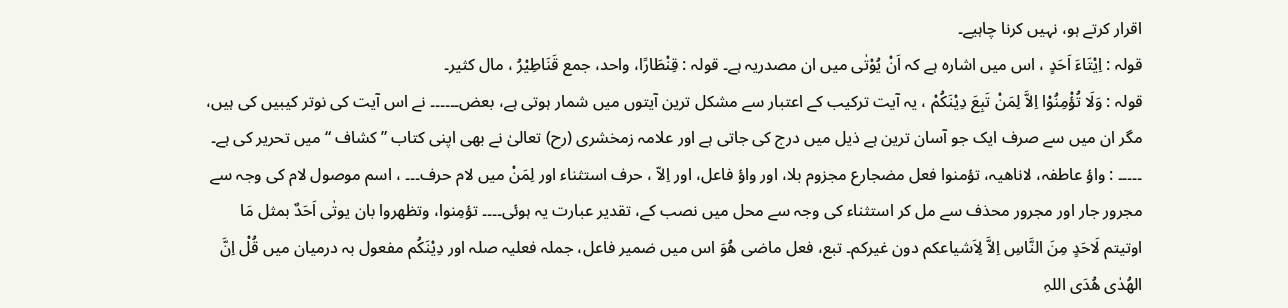اقرار کرتے ہو، نہیں کرنا چاہیے۔
قولہ : اِیْتَاءَ اَحَدٍ ، اس میں اشارہ ہے کہ اَنْ یُوْتٰی میں ان مصدریہ ہے۔ قولہ : قِنْطَارًا، واحد، جمع قَنَاطِیْرُ ، مال کثیر۔
قولہ : وَلَا تُؤْمِنُوْا اِلاَّ لِمَنْ تَبِعَ دِیْنَکُمْ ، یہ آیت ترکیب کے اعتبار سے مشکل ترین آیتوں میں شمار ہوتی ہے، بعض۔۔۔۔۔۔ نے اس آیت کی نوتر کیبیں کی ہیں، مگر ان میں سے صرف ایک جو آسان ترین ہے ذیل میں درج کی جاتی ہے اور علامہ زمخشری (رح) تعالیٰ نے بھی اپنی کتاب ” کشاف “ میں تحریر کی ہے۔
۔۔۔۔۔ : واؤ عاطفہ، لاناھیہ، تؤمنوا فعل مضجارع مجزوم بلا، اور واؤ فاعل، اور اِلاّ ، حرف استثناء اور لِمَنْ میں لام حرف۔۔۔ ، اسم موصول لام کی وجہ سے مجرور جار اور مجرور محذف سے مل کر استثناء کی وجہ سے محل میں نصب کے، تقدیر عبارت یہ ہوئی۔۔۔۔ تؤمِنوا، وتظھروا بان یوتٰی اَحَدٌ بمثل مَا اوتیتم لَاحَدٍ مِنَ النَّاسِ اِلاَّ لِاَشیاعکم دون غیرکم۔ تبع، فعل ماضی ھُوَ اس میں ضمیر فاعل، جملہ فعلیہ صلہ اور دِیْنَکُم مفعول بہ درمیان میں قُلْ اِنَّ الھُدٰی ھُدَی اللہِ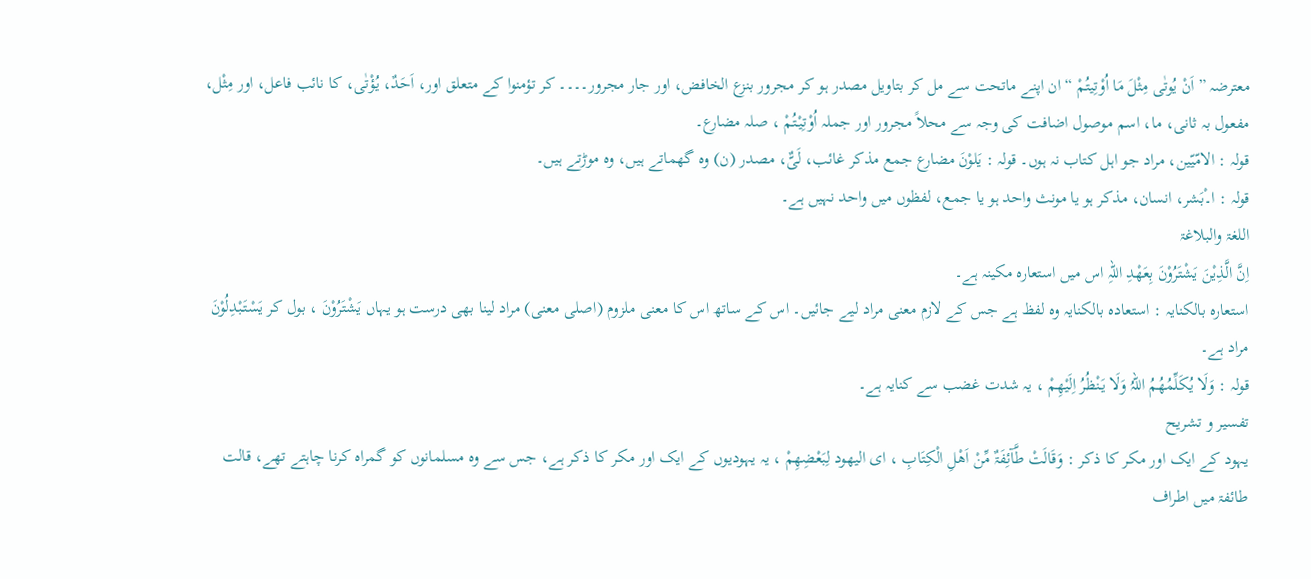معترضہ ” اَنْ یُوتٰی مِثْلَ مَا اُوْتِیتُمْ “ ان اپنے ماتحت سے مل کر بتاویل مصدر ہو کر مجرور بنزع الخافض، اور جار مجرور۔۔۔۔ کر تؤمنوا کے متعلق اور، اَحَدٌ، یُؤْتٰی، کا نائب فاعل، اور مِثْل، مفعول بہ ثانی، ما، اسم موصول اضافت کی وجہ سے محلاً مجرور اور جملہ اُوْتِیْتُمْ ، صلہ مضارع۔
قولہ : الامّیّین، مراد جو اہل کتاب نہ ہوں۔ قولہ : یَلوْنَ مضارع جمع مذکر غائب، لَیٌّ، مصدر (ن) وہ گھماتے ہیں، وہ موڑتے ہیں۔
قولہ : ا۔ْبَشر، انسان، مذکر ہو یا مونث واحد ہو یا جمع، لفظوں میں واحد نہیں ہے۔
اللغۃ والبلاغۃ
اِنَّ الَّذِیْنَ یَشْتَرُوْنَ بِعَھْدِ اللہِ اس میں استعارہ مکینہ ہے۔
استعارہ بالکنایہ : استعادہ بالکنایہ وہ لفظ ہے جس کے لازم معنی مراد لیے جائیں۔ اس کے ساتھ اس کا معنی ملزوم (اصلی معنی) مراد لینا بھی درست ہو یہاں یَشْتَرُوْنَ ، بول کر یَسْتَبْدِلُوْنَ مراد ہے۔
قولہ : وَلَا یُکَلِّمُھُمُ اللہُ وَلَا یَنْظُرُ اِلَیْھِمْ ، یہ شدت غضب سے کنایہ ہے۔
تفسیر و تشریح
یہود کے ایک اور مکر کا ذکر : وَقَالَتْ طَّآئِفَۃٌ مِّنْ اَھْلِ الْکِتَابِ ، ای الیھود لِبَعْضِھِمْ ، یہ یہودیوں کے ایک اور مکر کا ذکر ہے، جس سے وہ مسلمانوں کو گمراہ کرنا چاہتے تھے، قالت طائفۃ میں اطراف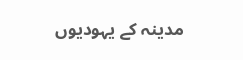مدینہ کے یہودیوں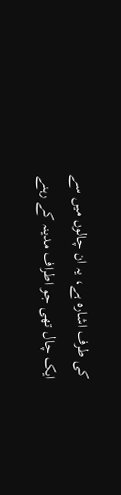کی طرف اشارہ ہے، یہ ان چالوں میں سے ایک چال تھی جو اطراف مدینہ کے رہنے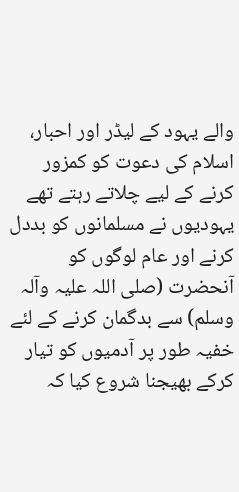والے یہود کے لیڈر اور احبار، اسلام کی دعوت کو کمزور کرنے کے لیے چلاتے رہتے تھے یہودیوں نے مسلمانوں کو بددل کرنے اور عام لوگوں کو آنحضرت (صلی اللہ علیہ وآلہ وسلم) سے بدگمان کرنے کے لئے خفیہ طور پر آدمیوں کو تیار کرکے بھیجنا شروع کیا کہ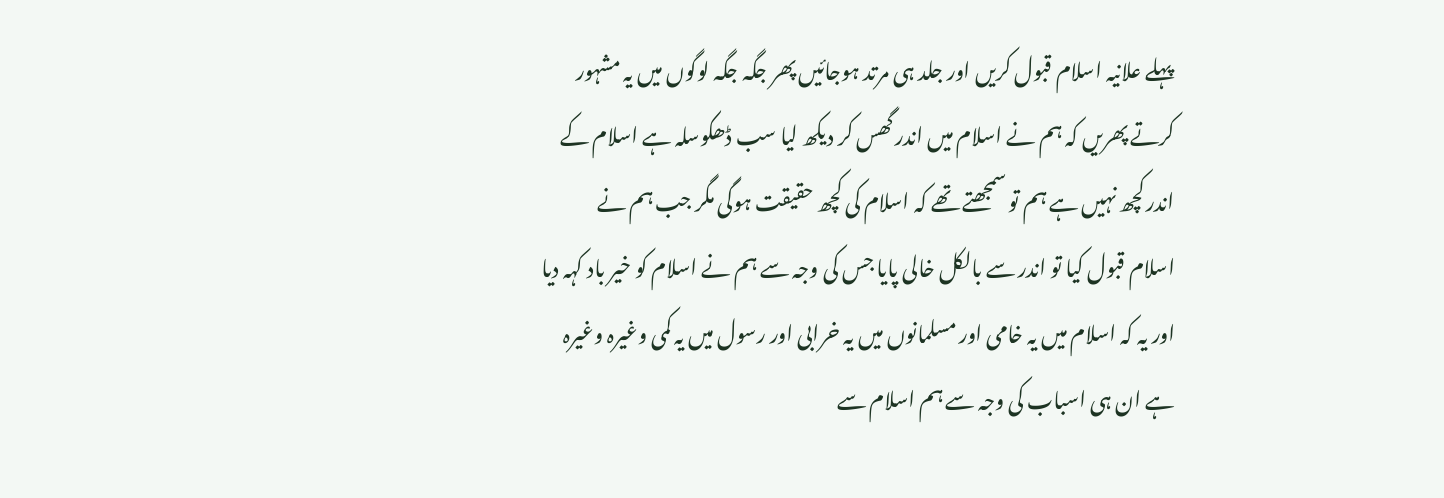پہلے علانیہ اسلام قبول کریں اور جلد ہی مرتد ہوجائیں پھر جگہ جگہ لوگوں میں یہ مشہور کرتے پھریں کہ ہم نے اسلام میں اندر گھس کر دیکھ لیا سب ڈھکوسلہ ہے اسلام کے اندر کچھ نہیں ہے ہم تو سمجھتے تھے کہ اسلام کی کچھ حقیقت ہوگی مگر جب ہم نے اسلام قبول کیا تو اندر سے بالکل خالی پایا جس کی وجہ سے ہم نے اسلام کو خیر باد کہہ دیا اور یہ کہ اسلام میں یہ خامی اور مسلمانوں میں یہ خرابی اور رسول میں یہ کمی وغیرہ وغیرہ ہے ان ہی اسباب کی وجہ سے ہم اسلام سے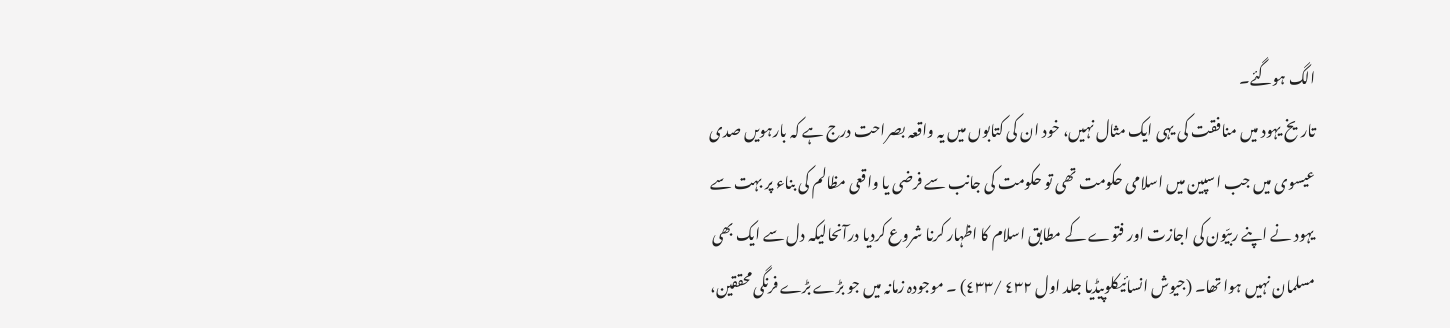الگ ہوگئے۔
تاریخ یہود میں منافقت کی یہی ایک مثال نہیں، خود ان کی کتابوں میں یہ واقعہ بصراحت درج ہے کہ بارہویں صدی عیسوی میں جب اسپین میں اسلامی حکومت تھی تو حکومت کی جانب سے فرضی یا واقعی مظالم کی بناء پر بہت سے یہود نے اپنے ربیّون کی اجازت اور فتوے کے مطابق اسلام کا اظہار کرنا شروع کردیا درآنحالیکہ دل سے ایک بھی مسلمان نہیں ہوا تھا۔ (جیوش انسائیکلوپیڈیا جلد اول ٤٣٢ /٤٣٣) ۔ موجودہ زمانہ میں جو بڑے بڑے فرنگی محققین،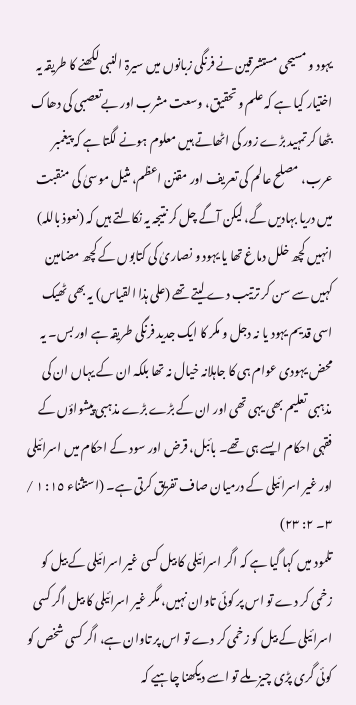یہود و مسیحی مستشرقین نے فرنگی زبانوں میں سیرۃ النبی لکھنے کا طریقہ یہ اختیار کیا ہے کہ علم و تحقیق، وسعت مشرب اور بےتعصبی کی دھاک بٹھا کر تمہید بڑے زور کی اٹھاتے ہیں معلوم ہونے لگتا ہے کہ پیغمبر عرب، مصلح عالم کی تعریف اور مقنن اعظم، مثیل موسیٰ کی منقبت میں دریا بہادیں گے، لیکن آگے چل کر نتیجہ یہ نکالتے ہیں کہ (نعوذ باللہ) انہیں کچھ خلل دماغ تھا یا یہود و نصاریٰ کی کتابوں کے کچھ مضامین کہیں سے سن کر ترتیب دے لیتے تھے (علی ہذا القیاس) یہ بھی ٹھیک اسی قدیم یہود یا نہ دجل و مکر کا ایک جدید فرنگی طریقہ ہے اور بس۔ یہ محض یہودی عوام ہی کا جاہلانہ خیال نہ تھا بلکہ ان کے یہاں ان کی مذہبی تعلیم بھی یہی تھی اور ان کے بڑے بڑے مذہبی پیشواؤں کے فقہی احکام ایسے ہی تھے۔ بائبل، قرض اور سود کے احکام میں اسرائیلی اور غیر اسرائیلی کے درمیان صاف تفریق کرتی ہے۔ (استثناء ١٥: ١ / ٣۔ ٢: ٢٣)
تلمود میں کہا گیا ہے کہ اگر اسرائیلی کا بیل کسی غیر اسرائیلی کے بیل کو زخمی کر دے تو اس پر کوئی تاوان نہیں، مگر غیر اسرائیلی کا بیل اگر کسی اسرائیلی کے بیل کو زخمی کر دے تو اس پر تاوان ہے، اگر کسی شخص کو کوئی گری پڑی چیز ملے تو اسے دیکھنا چاہیے کہ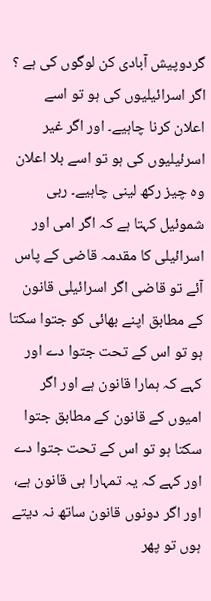گردوپیش آبادی کن لوگوں کی ہے ؟ اگر اسرائیلیوں کی ہو تو اسے اعلان کرنا چاہیے۔ اور اگر غیر اسرئیلیوں کی ہو تو اسے بلا اعلان وہ چیز رکھ لینی چاہیے۔ ربی شموئیل کہتا ہے کہ اگر امی اور اسرائیلی کا مقدمہ قاضی کے پاس آئے تو قاضی اگر اسرائیلی قانون کے مطابق اپنے بھائی کو جتوا سکتا ہو تو اس کے تحت جتوا دے اور کہے کہ ہمارا قانون ہے اور اگر امیوں کے قانون کے مطابق جتوا سکتا ہو تو اس کے تحت جتوا دے اور کہے کہ یہ تمہارا ہی قانون ہے، اور اگر دونوں قانون ساتھ نہ دیتے ہوں تو پھر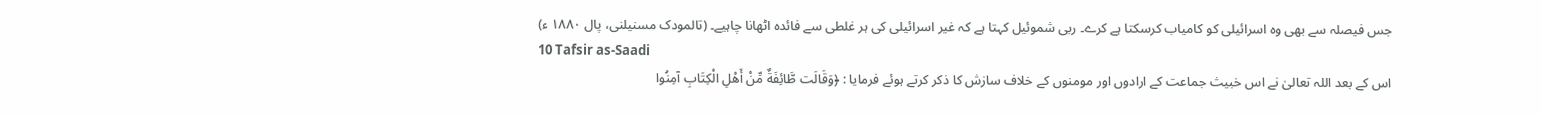جس فیصلہ سے بھی وہ اسرائیلی کو کامیاب کرسکتا ہے کرے۔ ربی شموئیل کہتا ہے کہ غیر اسرائیلی کی ہر غلطی سے فائدہ اٹھانا چاہیے۔ (تالمودک مسنیلنی، پال ١٨٨٠ ء)
10 Tafsir as-Saadi
اس کے بعد اللہ تعالیٰ نے اس خبیث جماعت کے ارادوں اور مومنوں کے خلاف سازش کا ذکر کرتے ہوئے فرمایا : ﴿وَقَالَت طَّائِفَةٌ مِّنْ أَهْلِ الْكِتَابِ آمِنُوا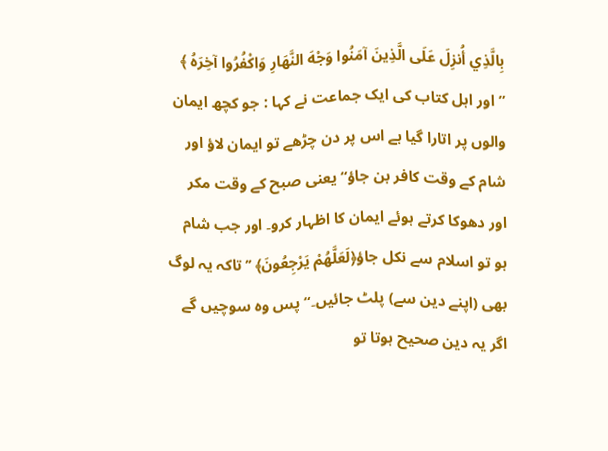بِالَّذِي أُنزِلَ عَلَى الَّذِينَ آمَنُوا وَجْهَ النَّهَارِ وَاكْفُرُوا آخِرَهُ ﴾
” اور اہل کتاب کی ایک جماعت نے کہا : جو کچھ ایمان والوں پر اتارا گیا ہے اس پر دن چڑھے تو ایمان لاؤ اور شام کے وقت کافر بن جاؤ“ یعنی صبح کے وقت مکر اور دھوکا کرتے ہوئے ایمان کا اظہار کرو۔ اور جب شام ہو تو اسلام سے نکل جاؤ﴿لَعَلَّهُمْ يَرْجِعُونَ﴾ ’’تاکہ یہ لوگ بھی (اپنے دین سے) پلٹ جائیں۔“ پس وہ سوچیں گے اگر یہ دین صحیح ہوتا تو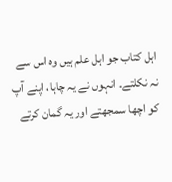اہل کتاب جو اہل علم ہیں وہ اس سے نہ نکلتے۔ انہوں نے یہ چاہا، اپنے آپ کو اچھا سمجھتے اور یہ گمان کرتے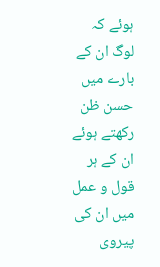ہوئے کہ لوگ ان کے بارے میں حسن ظن رکھتے ہوئے ان کے ہر قول و عمل میں ان کی پیروی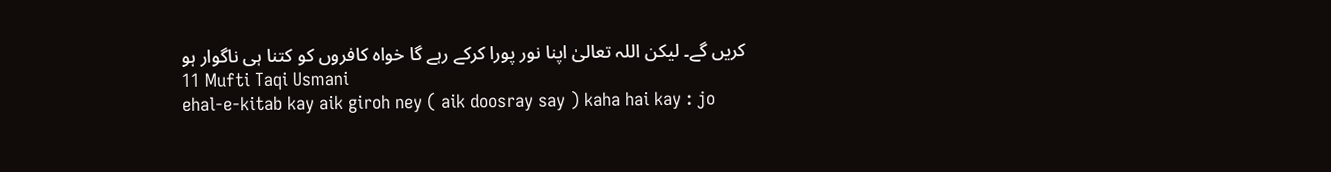کریں گے۔ لیکن اللہ تعالیٰ اپنا نور پورا کرکے رہے گا خواہ کافروں کو کتنا ہی ناگوار ہو
11 Mufti Taqi Usmani
ehal-e-kitab kay aik giroh ney ( aik doosray say ) kaha hai kay : jo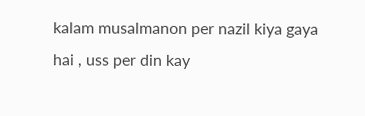kalam musalmanon per nazil kiya gaya hai , uss per din kay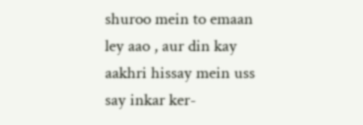shuroo mein to emaan ley aao , aur din kay aakhri hissay mein uss say inkar ker-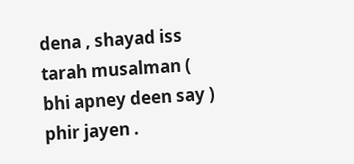dena , shayad iss tarah musalman ( bhi apney deen say ) phir jayen .